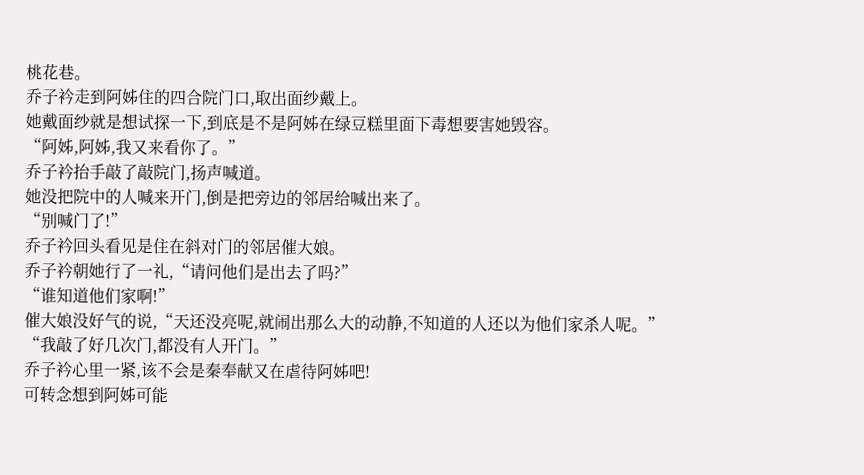桃花巷。
乔子衿走到阿姊住的四合院门口,取出面纱戴上。
她戴面纱就是想试探一下,到底是不是阿姊在绿豆糕里面下毒想要害她毁容。
“阿姊,阿姊,我又来看你了。”
乔子衿抬手敲了敲院门,扬声喊道。
她没把院中的人喊来开门,倒是把旁边的邻居给喊出来了。
“别喊门了!”
乔子衿回头看见是住在斜对门的邻居催大娘。
乔子衿朝她行了一礼,“请问他们是出去了吗?”
“谁知道他们家啊!”
催大娘没好气的说,“天还没亮呢,就闹出那么大的动静,不知道的人还以为他们家杀人呢。”
“我敲了好几次门,都没有人开门。”
乔子衿心里一紧,该不会是秦奉献又在虐待阿姊吧!
可转念想到阿姊可能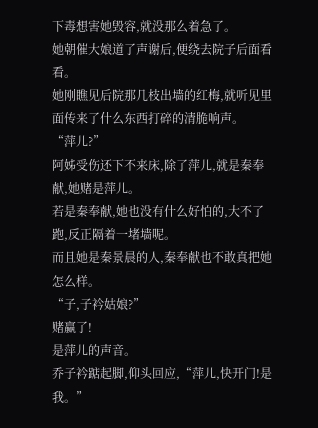下毒想害她毁容,就没那么着急了。
她朝催大娘道了声谢后,便绕去院子后面看看。
她刚瞧见后院那几枝出墙的红梅,就听见里面传来了什么东西打碎的清脆响声。
“萍儿?”
阿姊受伤还下不来床,除了萍儿,就是秦奉献,她赌是萍儿。
若是秦奉献,她也没有什么好怕的,大不了跑,反正隔着一堵墙呢。
而且她是秦景晨的人,秦奉献也不敢真把她怎么样。
“子,子衿姑娘?”
赌赢了!
是萍儿的声音。
乔子衿踮起脚,仰头回应,“萍儿,快开门!是我。”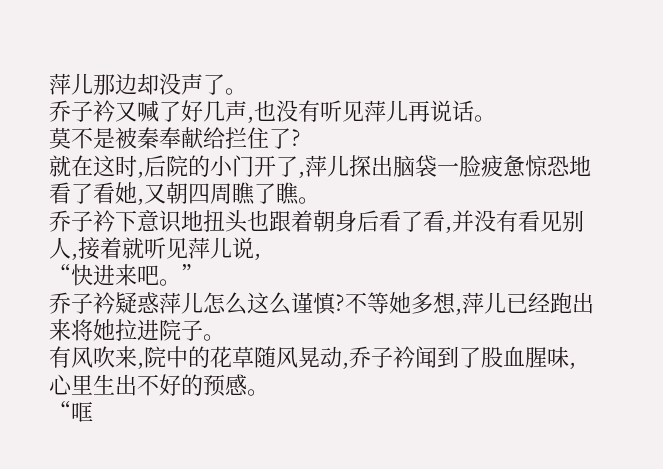萍儿那边却没声了。
乔子衿又喊了好几声,也没有听见萍儿再说话。
莫不是被秦奉献给拦住了?
就在这时,后院的小门开了,萍儿探出脑袋一脸疲惫惊恐地看了看她,又朝四周瞧了瞧。
乔子衿下意识地扭头也跟着朝身后看了看,并没有看见别人,接着就听见萍儿说,
“快进来吧。”
乔子衿疑惑萍儿怎么这么谨慎?不等她多想,萍儿已经跑出来将她拉进院子。
有风吹来,院中的花草随风晃动,乔子衿闻到了股血腥味,心里生出不好的预感。
“哐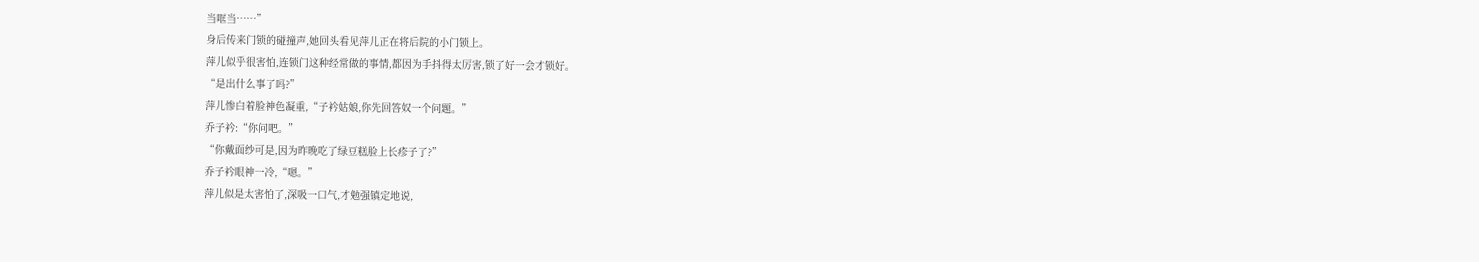当哐当……”
身后传来门锁的碰撞声,她回头看见萍儿正在将后院的小门锁上。
萍儿似乎很害怕,连锁门这种经常做的事情,都因为手抖得太厉害,锁了好一会才锁好。
“是出什么事了吗?”
萍儿惨白着脸神色凝重,“子衿姑娘,你先回答奴一个问题。”
乔子衿:“你问吧。”
“你戴面纱可是,因为昨晚吃了绿豆糕脸上长疹子了?”
乔子衿眼神一冷,“嗯。”
萍儿似是太害怕了,深吸一口气,才勉强镇定地说,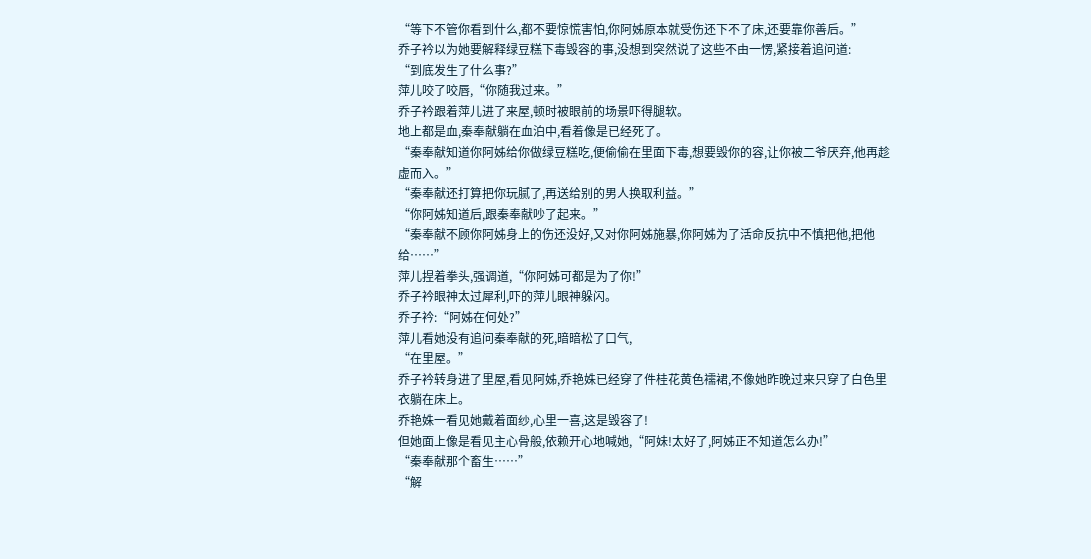“等下不管你看到什么,都不要惊慌害怕,你阿姊原本就受伤还下不了床,还要靠你善后。”
乔子衿以为她要解释绿豆糕下毒毁容的事,没想到突然说了这些不由一愣,紧接着追问道:
“到底发生了什么事?”
萍儿咬了咬唇,“你随我过来。”
乔子衿跟着萍儿进了来屋,顿时被眼前的场景吓得腿软。
地上都是血,秦奉献躺在血泊中,看着像是已经死了。
“秦奉献知道你阿姊给你做绿豆糕吃,便偷偷在里面下毒,想要毁你的容,让你被二爷厌弃,他再趁虚而入。”
“秦奉献还打算把你玩腻了,再送给别的男人换取利益。”
“你阿姊知道后,跟秦奉献吵了起来。”
“秦奉献不顾你阿姊身上的伤还没好,又对你阿姊施暴,你阿姊为了活命反抗中不慎把他,把他给……”
萍儿捏着拳头,强调道,“你阿姊可都是为了你!”
乔子衿眼神太过犀利,吓的萍儿眼神躲闪。
乔子衿:“阿姊在何处?”
萍儿看她没有追问秦奉献的死,暗暗松了口气,
“在里屋。”
乔子衿转身进了里屋,看见阿姊,乔艳姝已经穿了件桂花黄色襦裙,不像她昨晚过来只穿了白色里衣躺在床上。
乔艳姝一看见她戴着面纱,心里一喜,这是毁容了!
但她面上像是看见主心骨般,依赖开心地喊她,“阿妹!太好了,阿姊正不知道怎么办!”
“秦奉献那个畜生……”
“解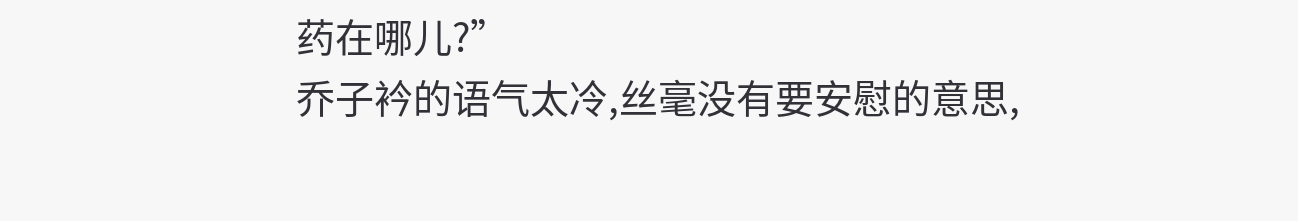药在哪儿?”
乔子衿的语气太冷,丝毫没有要安慰的意思,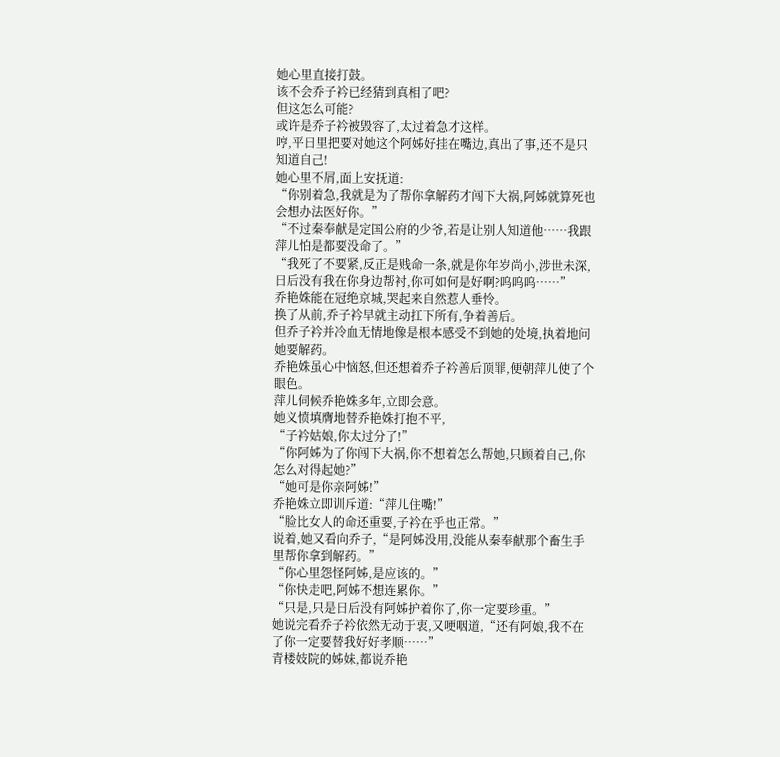她心里直接打鼓。
该不会乔子衿已经猜到真相了吧?
但这怎么可能?
或许是乔子衿被毁容了,太过着急才这样。
哼,平日里把要对她这个阿姊好挂在嘴边,真出了事,还不是只知道自己!
她心里不屑,面上安抚道:
“你别着急,我就是为了帮你拿解药才闯下大祸,阿姊就算死也会想办法医好你。”
“不过秦奉献是定国公府的少爷,若是让别人知道他……我跟萍儿怕是都要没命了。”
“我死了不要紧,反正是贱命一条,就是你年岁尚小,涉世未深,日后没有我在你身边帮衬,你可如何是好啊?呜呜呜……”
乔艳姝能在冠绝京城,哭起来自然惹人垂怜。
换了从前,乔子衿早就主动扛下所有,争着善后。
但乔子衿并冷血无情地像是根本感受不到她的处境,执着地问她要解药。
乔艳姝虽心中恼怒,但还想着乔子衿善后顶罪,便朝萍儿使了个眼色。
萍儿伺候乔艳姝多年,立即会意。
她义愤填膺地替乔艳姝打抱不平,
“子衿姑娘,你太过分了!”
“你阿姊为了你闯下大祸,你不想着怎么帮她,只顾着自己,你怎么对得起她?”
“她可是你亲阿姊!”
乔艳姝立即训斥道:“萍儿住嘴!”
“脸比女人的命还重要,子衿在乎也正常。”
说着,她又看向乔子,“是阿姊没用,没能从秦奉献那个畜生手里帮你拿到解药。”
“你心里怨怪阿姊,是应该的。”
“你快走吧,阿姊不想连累你。”
“只是,只是日后没有阿姊护着你了,你一定要珍重。”
她说完看乔子衿依然无动于衷,又哽咽道,“还有阿娘,我不在了你一定要替我好好孝顺……”
青楼妓院的姊妹,都说乔艳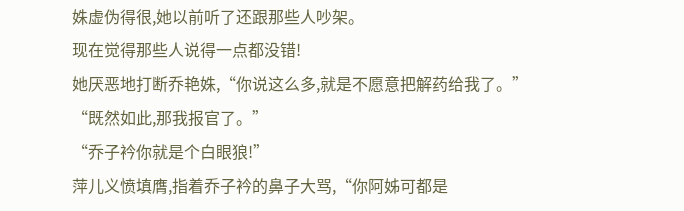姝虚伪得很,她以前听了还跟那些人吵架。
现在觉得那些人说得一点都没错!
她厌恶地打断乔艳姝,“你说这么多,就是不愿意把解药给我了。”
“既然如此,那我报官了。”
“乔子衿你就是个白眼狼!”
萍儿义愤填膺,指着乔子衿的鼻子大骂,“你阿姊可都是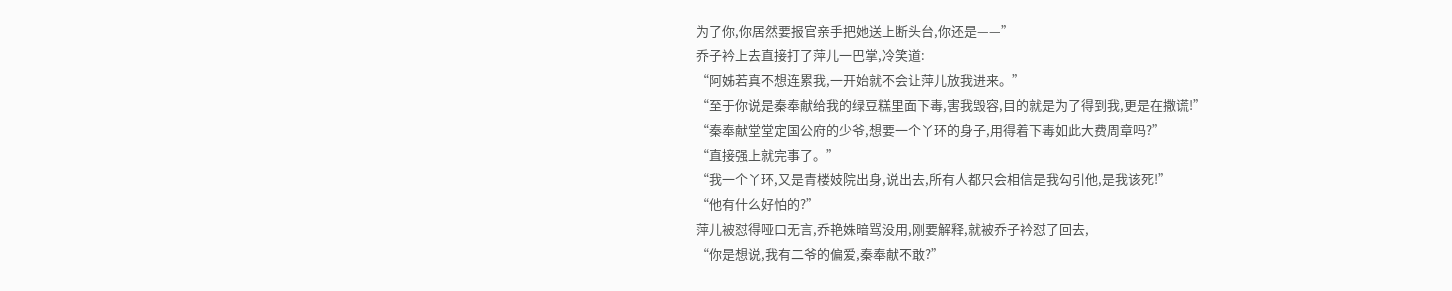为了你,你居然要报官亲手把她送上断头台,你还是——”
乔子衿上去直接打了萍儿一巴掌,冷笑道:
“阿姊若真不想连累我,一开始就不会让萍儿放我进来。”
“至于你说是秦奉献给我的绿豆糕里面下毒,害我毁容,目的就是为了得到我,更是在撒谎!”
“秦奉献堂堂定国公府的少爷,想要一个丫环的身子,用得着下毒如此大费周章吗?”
“直接强上就完事了。”
“我一个丫环,又是青楼妓院出身,说出去,所有人都只会相信是我勾引他,是我该死!”
“他有什么好怕的?”
萍儿被怼得哑口无言,乔艳姝暗骂没用,刚要解释,就被乔子衿怼了回去,
“你是想说,我有二爷的偏爱,秦奉献不敢?”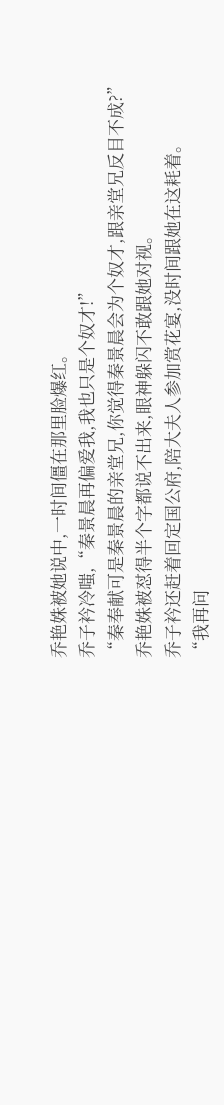乔艳姝被她说中,一时间僵在那里脸爆红。
乔子衿冷嗤,“秦景晨再偏爱我,我也只是个奴才!”
“秦奉献可是秦景晨的亲堂兄,你觉得秦景晨会为个奴才,跟亲堂兄反目不成?”
乔艳姝被怼得半个字都说不出来,眼神躲闪不敢跟她对视。
乔子衿还赶着回定国公府,陪大夫人参加赏花宴,没时间跟她在这耗着。
“我再问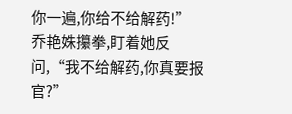你一遍,你给不给解药!”
乔艳姝攥拳,盯着她反问,“我不给解药,你真要报官?”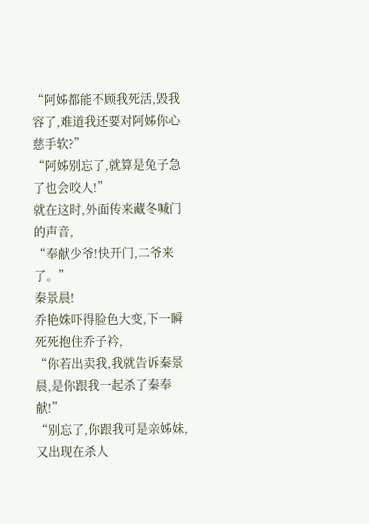“阿姊都能不顾我死活,毁我容了,难道我还要对阿姊你心慈手软?”
“阿姊别忘了,就算是兔子急了也会咬人!”
就在这时,外面传来藏冬喊门的声音,
“奉献少爷!快开门,二爷来了。”
秦景晨!
乔艳姝吓得脸色大变,下一瞬死死抱住乔子衿,
“你若出卖我,我就告诉秦景晨,是你跟我一起杀了秦奉献!”
“别忘了,你跟我可是亲姊妹,又出现在杀人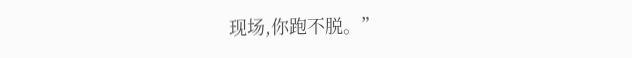现场,你跑不脱。”